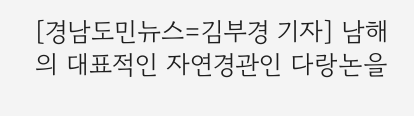[경남도민뉴스=김부경 기자] 남해의 대표적인 자연경관인 다랑논을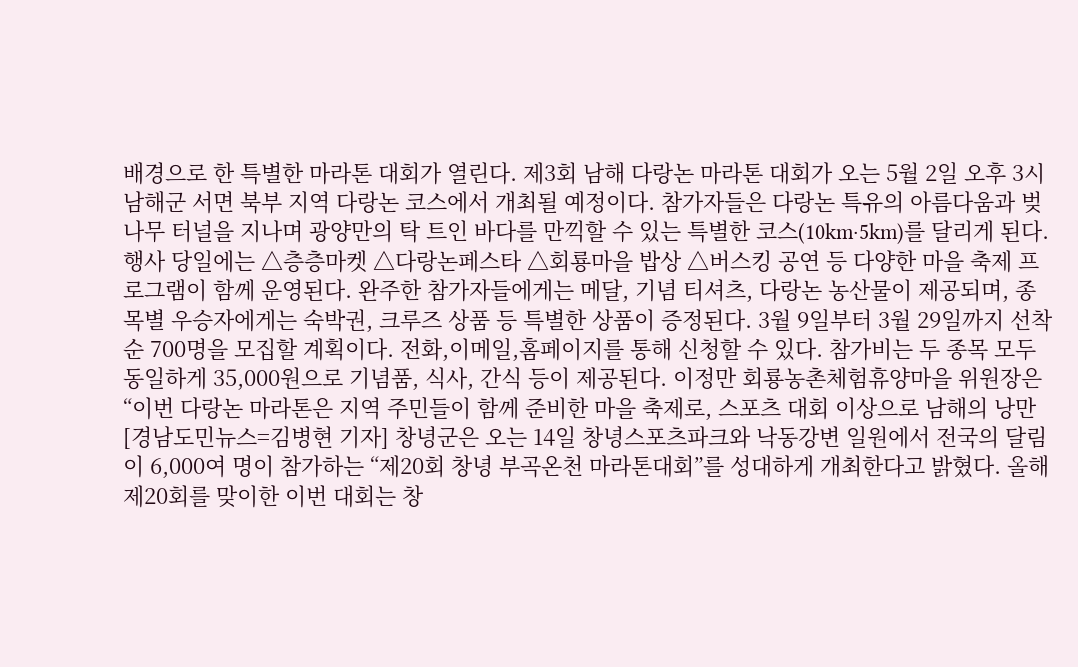배경으로 한 특별한 마라톤 대회가 열린다. 제3회 남해 다랑논 마라톤 대회가 오는 5월 2일 오후 3시 남해군 서면 북부 지역 다랑논 코스에서 개최될 예정이다. 참가자들은 다랑논 특유의 아름다움과 벚나무 터널을 지나며 광양만의 탁 트인 바다를 만끽할 수 있는 특별한 코스(10km·5km)를 달리게 된다. 행사 당일에는 △층층마켓 △다랑논페스타 △회룡마을 밥상 △버스킹 공연 등 다양한 마을 축제 프로그램이 함께 운영된다. 완주한 참가자들에게는 메달, 기념 티셔츠, 다랑논 농산물이 제공되며, 종목별 우승자에게는 숙박권, 크루즈 상품 등 특별한 상품이 증정된다. 3월 9일부터 3월 29일까지 선착순 700명을 모집할 계획이다. 전화,이메일,홈페이지를 통해 신청할 수 있다. 참가비는 두 종목 모두 동일하게 35,000원으로 기념품, 식사, 간식 등이 제공된다. 이정만 회룡농촌체험휴양마을 위원장은 “이번 다랑논 마라톤은 지역 주민들이 함께 준비한 마을 축제로, 스포츠 대회 이상으로 남해의 낭만
[경남도민뉴스=김병현 기자] 창녕군은 오는 14일 창녕스포츠파크와 낙동강변 일원에서 전국의 달림이 6,000여 명이 참가하는 “제20회 창녕 부곡온천 마라톤대회”를 성대하게 개최한다고 밝혔다. 올해 제20회를 맞이한 이번 대회는 창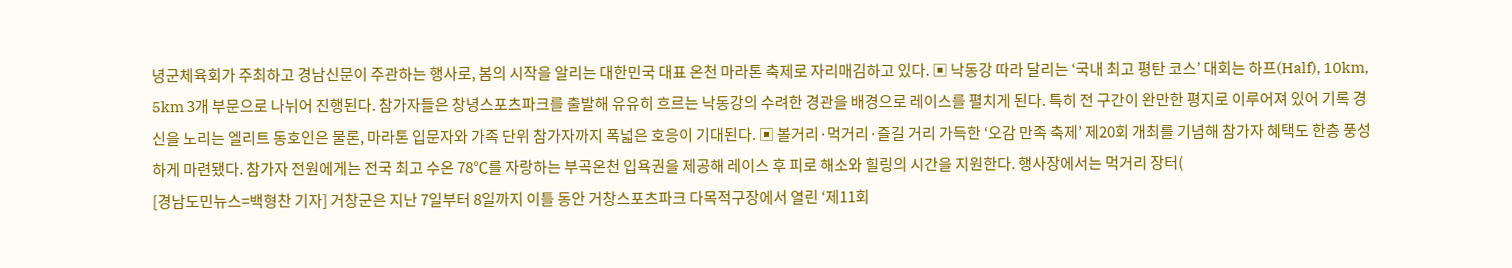녕군체육회가 주최하고 경남신문이 주관하는 행사로, 봄의 시작을 알리는 대한민국 대표 온천 마라톤 축제로 자리매김하고 있다. ▣ 낙동강 따라 달리는 ‘국내 최고 평탄 코스’ 대회는 하프(Half), 10km, 5km 3개 부문으로 나뉘어 진행된다. 참가자들은 창녕스포츠파크를 출발해 유유히 흐르는 낙동강의 수려한 경관을 배경으로 레이스를 펼치게 된다. 특히 전 구간이 완만한 평지로 이루어져 있어 기록 경신을 노리는 엘리트 동호인은 물론, 마라톤 입문자와 가족 단위 참가자까지 폭넓은 호응이 기대된다. ▣ 볼거리·먹거리·즐길 거리 가득한 ‘오감 만족 축제’ 제20회 개최를 기념해 참가자 혜택도 한층 풍성하게 마련됐다. 참가자 전원에게는 전국 최고 수온 78℃를 자랑하는 부곡온천 입욕권을 제공해 레이스 후 피로 해소와 힐링의 시간을 지원한다. 행사장에서는 먹거리 장터(
[경남도민뉴스=백형찬 기자] 거창군은 지난 7일부터 8일까지 이틀 동안 거창스포츠파크 다목적구장에서 열린 ‘제11회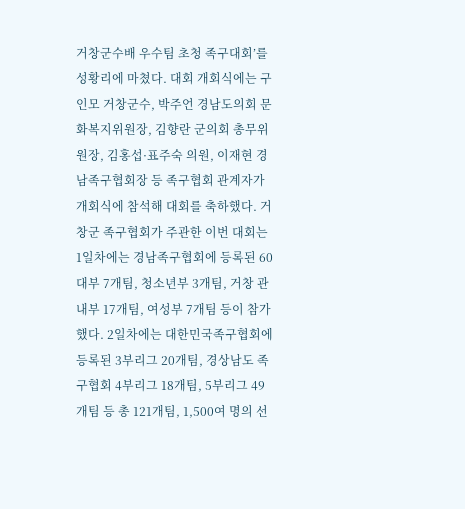거창군수배 우수팀 초청 족구대회’를 성황리에 마쳤다. 대회 개회식에는 구인모 거창군수, 박주언 경남도의회 문화복지위원장, 김향란 군의회 총무위원장, 김홍섭·표주숙 의원, 이재현 경남족구협회장 등 족구협회 관계자가 개회식에 참석해 대회를 축하했다. 거창군 족구협회가 주관한 이번 대회는 1일차에는 경남족구협회에 등록된 60대부 7개팀, 청소년부 3개팀, 거창 관내부 17개팀, 여성부 7개팀 등이 참가했다. 2일차에는 대한민국족구협회에 등록된 3부리그 20개팀, 경상남도 족구협회 4부리그 18개팀, 5부리그 49개팀 등 총 121개팀, 1,500여 명의 선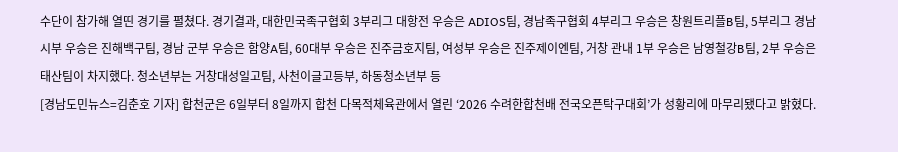수단이 참가해 열띤 경기를 펼쳤다. 경기결과, 대한민국족구협회 3부리그 대항전 우승은 ADIOS팀, 경남족구협회 4부리그 우승은 창원트리플B팀, 5부리그 경남 시부 우승은 진해백구팀, 경남 군부 우승은 함양A팀, 60대부 우승은 진주금호지팀, 여성부 우승은 진주제이엔팀, 거창 관내 1부 우승은 남영철강B팀, 2부 우승은 태산팀이 차지했다. 청소년부는 거창대성일고팀, 사천이글고등부, 하동청소년부 등
[경남도민뉴스=김춘호 기자] 합천군은 6일부터 8일까지 합천 다목적체육관에서 열린 ‘2026 수려한합천배 전국오픈탁구대회’가 성황리에 마무리됐다고 밝혔다.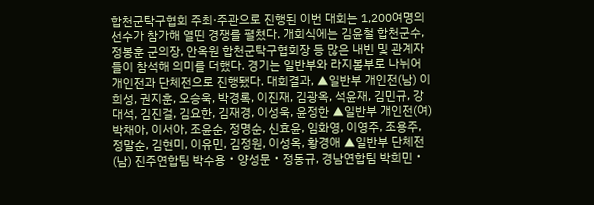합천군탁구협회 주최·주관으로 진행된 이번 대회는 1,200여명의 선수가 참가해 열띤 경쟁를 펼쳤다. 개회식에는 김윤철 합천군수, 정봉훈 군의장, 안옥원 합천군탁구협회장 등 많은 내빈 및 관계자들이 참석해 의미를 더했다. 경기는 일반부와 라지볼부로 나뉘어 개인전과 단체전으로 진행됐다. 대회결과, ▲일반부 개인전(남) 이희성, 권지훈, 오승욱, 박경록, 이진재, 김광옥, 석윤재, 김민규, 강대석, 김진걸, 김요한, 김재경, 이성욱, 윤정한 ▲일반부 개인전(여) 박채아, 이서아, 조윤순, 정명순, 신효윤, 임화영, 이영주, 조용주, 정말순, 김현미, 이유민, 김정원, 이성옥, 황경애 ▲일반부 단체전(남) 진주연합팀 박수용‧양성문‧정동규, 경남연합팀 박희민‧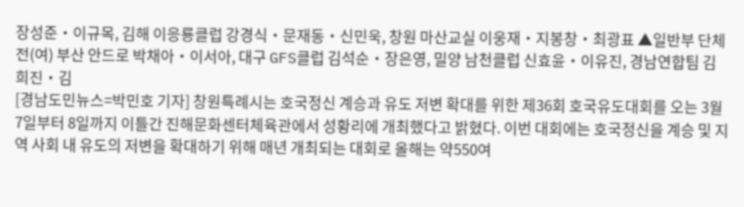장성준‧이규목, 김해 이응룡클럽 강경식‧문재동‧신민욱, 창원 마산교실 이웅재‧지봉창‧최광표 ▲일반부 단체전(여) 부산 안드로 박채아‧이서아, 대구 GFS클럽 김석순‧장은영, 밀양 남천클럽 신효윤‧이유진, 경남연합팀 김희진‧김
[경남도민뉴스=박민호 기자] 창원특례시는 호국정신 계승과 유도 저변 확대를 위한 제36회 호국유도대회를 오는 3월 7일부터 8일까지 이틀간 진해문화센터체육관에서 성황리에 개최했다고 밝혔다. 이번 대회에는 호국정신을 계승 및 지역 사회 내 유도의 저변을 확대하기 위해 매년 개최되는 대회로 올해는 약550여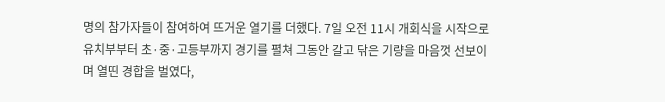명의 참가자들이 참여하여 뜨거운 열기를 더했다. 7일 오전 11시 개회식을 시작으로 유치부부터 초·중·고등부까지 경기를 펼쳐 그동안 갈고 닦은 기량을 마음껏 선보이며 열띤 경합을 벌였다,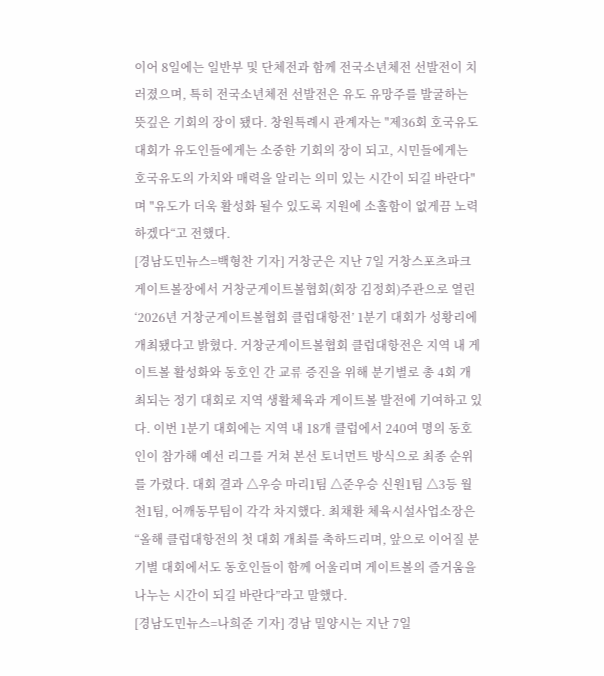이어 8일에는 일반부 및 단체전과 함께 전국소년체전 선발전이 치러졌으며, 특히 전국소년체전 선발전은 유도 유망주를 발굴하는 뜻깊은 기회의 장이 됐다. 창원특례시 관계자는 "제36회 호국유도대회가 유도인들에게는 소중한 기회의 장이 되고, 시민들에게는 호국유도의 가치와 매력을 알리는 의미 있는 시간이 되길 바란다"며 "유도가 더욱 활성화 될수 있도록 지원에 소홀함이 없게끔 노력하겠다“고 전했다.
[경남도민뉴스=백형찬 기자] 거창군은 지난 7일 거창스포츠파크 게이트볼장에서 거창군게이트볼협회(회장 김정회)주관으로 열린 ‘2026년 거창군게이트볼협회 클럽대항전’ 1분기 대회가 성황리에 개최됐다고 밝혔다. 거창군게이트볼협회 클럽대항전은 지역 내 게이트볼 활성화와 동호인 간 교류 증진을 위해 분기별로 총 4회 개최되는 정기 대회로 지역 생활체육과 게이트볼 발전에 기여하고 있다. 이번 1분기 대회에는 지역 내 18개 클럽에서 240여 명의 동호인이 참가해 예선 리그를 거쳐 본선 토너먼트 방식으로 최종 순위를 가렸다. 대회 결과 △우승 마리1팀 △준우승 신원1팀 △3등 월천1팀, 어깨동무팀이 각각 차지했다. 최채환 체육시설사업소장은 “올해 클럽대항전의 첫 대회 개최를 축하드리며, 앞으로 이어질 분기별 대회에서도 동호인들이 함께 어울리며 게이트볼의 즐거움을 나누는 시간이 되길 바란다”라고 말했다.
[경남도민뉴스=나희준 기자] 경남 밀양시는 지난 7일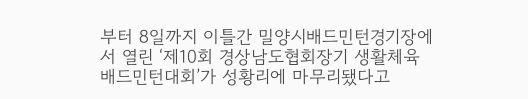부터 8일까지 이틀간 밀양시배드민턴경기장에서 열린 ‘제10회 경상남도협회장기 생활체육 배드민턴대회’가 성황리에 마무리됐다고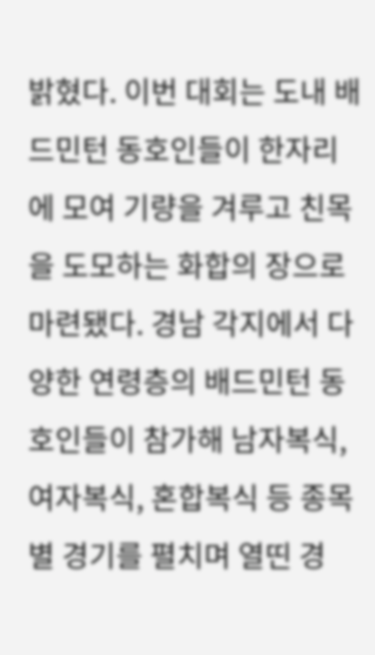밝혔다. 이번 대회는 도내 배드민턴 동호인들이 한자리에 모여 기량을 겨루고 친목을 도모하는 화합의 장으로 마련됐다. 경남 각지에서 다양한 연령층의 배드민턴 동호인들이 참가해 남자복식, 여자복식, 혼합복식 등 종목별 경기를 펼치며 열띤 경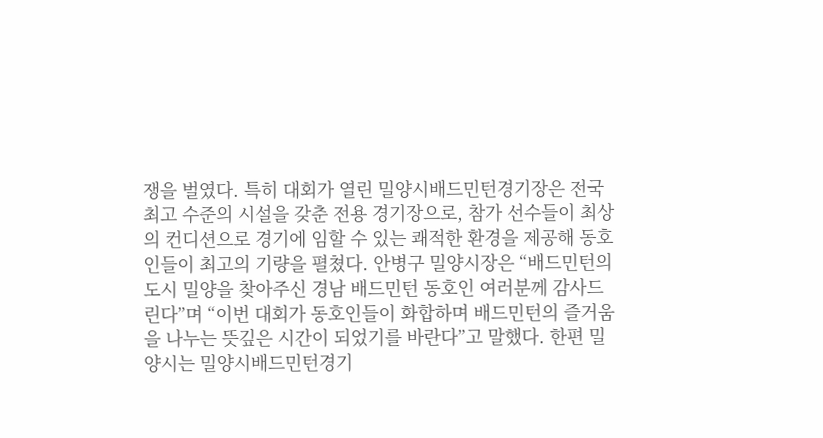쟁을 벌였다. 특히 대회가 열린 밀양시배드민턴경기장은 전국 최고 수준의 시설을 갖춘 전용 경기장으로, 참가 선수들이 최상의 컨디션으로 경기에 임할 수 있는 쾌적한 환경을 제공해 동호인들이 최고의 기량을 펼쳤다. 안병구 밀양시장은 “배드민턴의 도시 밀양을 찾아주신 경남 배드민턴 동호인 여러분께 감사드린다”며 “이번 대회가 동호인들이 화합하며 배드민턴의 즐거움을 나누는 뜻깊은 시간이 되었기를 바란다”고 말했다. 한편 밀양시는 밀양시배드민턴경기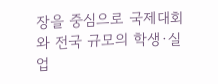장을 중심으로 국제대회와 전국 규모의 학생·실업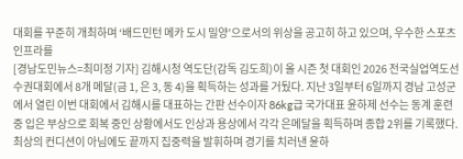대회를 꾸준히 개최하며 ‘배드민턴 메카 도시 밀양’으로서의 위상을 공고히 하고 있으며, 우수한 스포츠 인프라를
[경남도민뉴스=최미정 기자] 김해시청 역도단(감독 김도희)이 올 시즌 첫 대회인 2026 전국실업역도선수권대회에서 8개 메달(금 1, 은 3, 동 4)을 획득하는 성과를 거뒀다. 지난 3일부터 6일까지 경남 고성군에서 열린 이번 대회에서 김해시를 대표하는 간판 선수이자 86kg급 국가대표 윤하제 선수는 동계 훈련 중 입은 부상으로 회복 중인 상황에서도 인상과 용상에서 각각 은메달을 획득하며 종합 2위를 기록했다. 최상의 컨디션이 아님에도 끝까지 집중력을 발휘하며 경기를 치러낸 윤하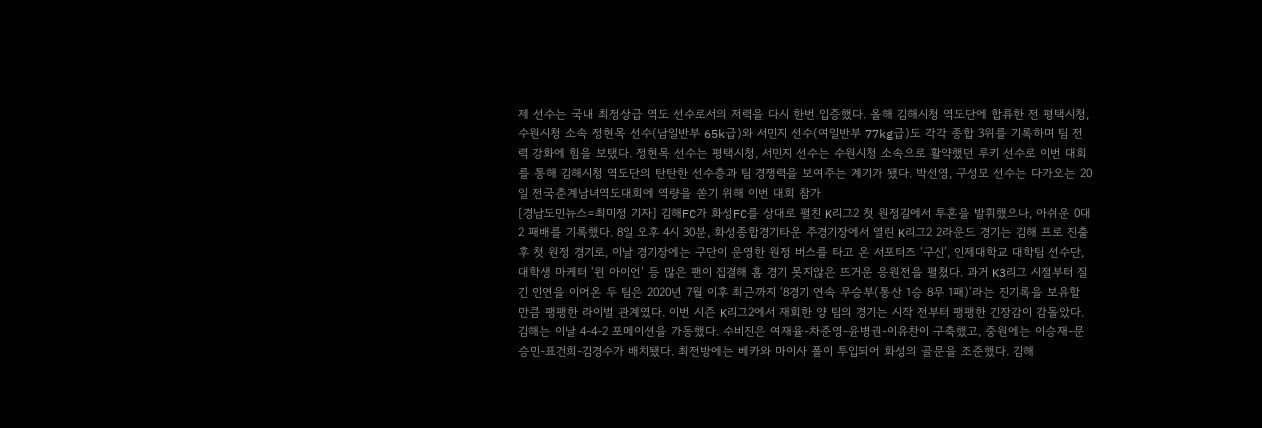제 선수는 국내 최정상급 역도 선수로서의 저력을 다시 한번 입증했다. 올해 김해시청 역도단에 합류한 전 평택시청, 수원시청 소속 정현목 선수(남일반부 65k급)와 서민지 선수(여일반부 77kg급)도 각각 종합 3위를 기록하며 팀 전력 강화에 힘을 보탰다. 정현목 선수는 평택시청, 서민지 선수는 수원시청 소속으로 활약했던 루키 선수로 이번 대회를 통해 김해시청 역도단의 탄탄한 선수층과 팀 경쟁력을 보여주는 계기가 됐다. 박선영, 구성모 선수는 다가오는 20일 전국춘계남녀역도대회에 역량을 쏟기 위해 이번 대회 참가
[경남도민뉴스=최미정 기자] 김해FC가 화성FC를 상대로 펼친 K리그2 첫 원정길에서 투혼을 발휘했으나, 아쉬운 0대2 패배를 기록했다. 8일 오후 4시 30분, 화성종합경기타운 주경기장에서 열린 K리그2 2라운드 경기는 김해 프로 진출 후 첫 원정 경기로, 이날 경기장에는 구단이 운영한 원정 버스를 타고 온 서포터즈 ‘구신’, 인제대학교 대학팀 선수단, 대학생 마케터 ‘윈 아이언’ 등 많은 팬이 집결해 홈 경기 못지않은 뜨거운 응원전을 펼쳤다. 과거 K3리그 시절부터 질긴 인연을 이어온 두 팀은 2020년 7월 이후 최근까지 ‘8경기 연속 무승부(통산 1승 8무 1패)’라는 진기록을 보유할 만큼 팽팽한 라이벌 관계였다. 이번 시즌 K리그2에서 재회한 양 팀의 경기는 시작 전부터 팽팽한 긴장감이 감돌았다. 김해는 이날 4-4-2 포메이션을 가동했다. 수비진은 여재율-차준영-윤병권-이유찬이 구축했고, 중원에는 이승재-문승민-표건희-김경수가 배치됐다. 최전방에는 베카와 마이사 폴이 투입되어 화성의 골문을 조준했다. 김해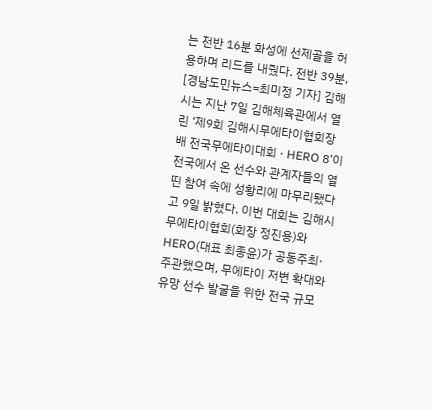는 전반 16분 화성에 선제골을 허용하며 리드를 내줬다. 전반 39분,
[경남도민뉴스=최미정 기자] 김해시는 지난 7일 김해체육관에서 열린 ‘제9회 김해시무에타이협회장배 전국무에타이대회 · HERO 8’이 전국에서 온 선수와 관계자들의 열띤 참여 속에 성황리에 마무리됐다고 9일 밝혔다. 이번 대회는 김해시무에타이협회(회장 정진용)와 HERO(대표 최종윤)가 공동주최·주관했으며, 무에타이 저변 확대와 유망 선수 발굴을 위한 전국 규모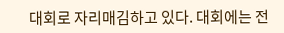대회로 자리매김하고 있다. 대회에는 전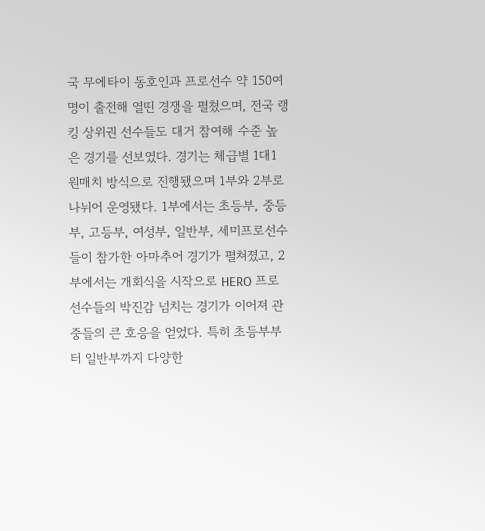국 무에타이 동호인과 프로선수 약 150여 명이 출전해 열띤 경쟁을 펼쳤으며, 전국 랭킹 상위권 선수들도 대거 참여해 수준 높은 경기를 선보였다. 경기는 체급별 1대1 원매치 방식으로 진행됐으며 1부와 2부로 나뉘어 운영됐다. 1부에서는 초등부, 중등부, 고등부, 여성부, 일반부, 세미프로선수들이 참가한 아마추어 경기가 펼쳐졌고, 2부에서는 개회식을 시작으로 HERO 프로선수들의 박진감 넘치는 경기가 이어져 관중들의 큰 호응을 얻었다. 특히 초등부부터 일반부까지 다양한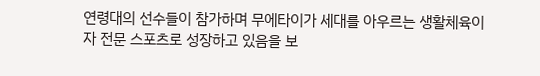연령대의 선수들이 참가하며 무에타이가 세대를 아우르는 생활체육이자 전문 스포츠로 성장하고 있음을 보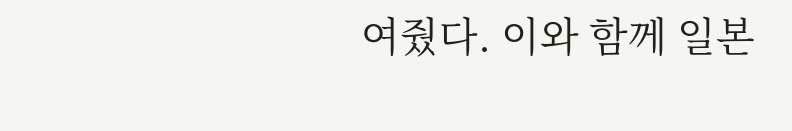여줬다. 이와 함께 일본